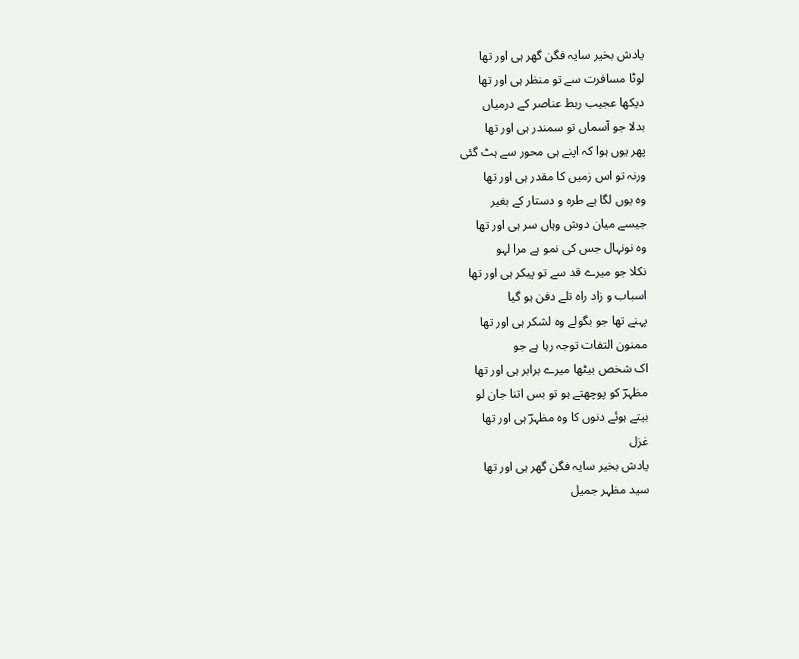یادش بخیر سایہ فگن گھر ہی اور تھا
لوٹا مسافرت سے تو منظر ہی اور تھا
دیکھا عجیب ربط عناصر کے درمیاں
بدلا جو آسماں تو سمندر ہی اور تھا
پھر یوں ہوا کہ اپنے ہی محور سے ہٹ گئی
ورنہ تو اس زمیں کا مقدر ہی اور تھا
وہ یوں لگا ہے طرہ و دستار کے بغیر
جیسے میان دوش وہاں سر ہی اور تھا
وہ نونہال جس کی نمو ہے مرا لہو
نکلا جو میرے قد سے تو پیکر ہی اور تھا
اسباب و زاد راہ تلے دفن ہو گیا
پہنے تھا جو بگولے وہ لشکر ہی اور تھا
ممنون التفات توجہ رہا ہے جو
اک شخص بیٹھا میرے برابر ہی اور تھا
مظہرؔ کو پوچھتے ہو تو بس اتنا جان لو
بیتے ہوئے دنوں کا وہ مظہرؔ ہی اور تھا
غزل
یادش بخیر سایہ فگن گھر ہی اور تھا
سید مظہر جمیل